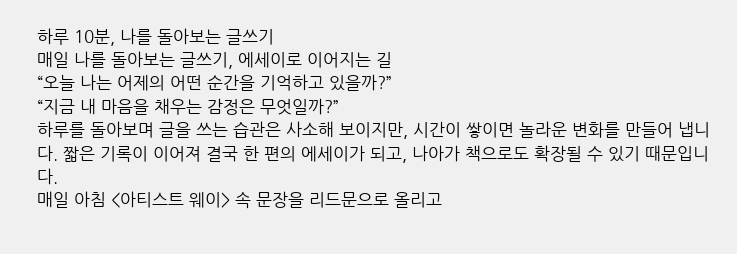하루 10분, 나를 돌아보는 글쓰기
매일 나를 돌아보는 글쓰기, 에세이로 이어지는 길
“오늘 나는 어제의 어떤 순간을 기억하고 있을까?”
“지금 내 마음을 채우는 감정은 무엇일까?”
하루를 돌아보며 글을 쓰는 습관은 사소해 보이지만, 시간이 쌓이면 놀라운 변화를 만들어 냅니다. 짧은 기록이 이어져 결국 한 편의 에세이가 되고, 나아가 책으로도 확장될 수 있기 때문입니다.
매일 아침 <아티스트 웨이> 속 문장을 리드문으로 올리고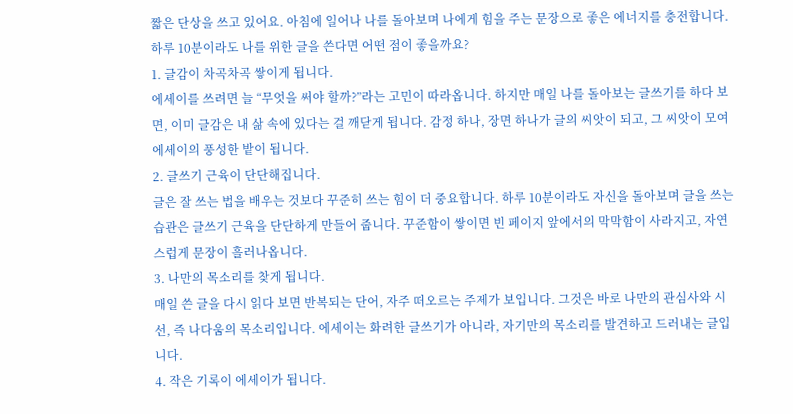짧은 단상을 쓰고 있어요. 아침에 일어나 나를 돌아보며 나에게 힘을 주는 문장으로 좋은 에너지를 충전합니다.
하루 10분이라도 나를 위한 글을 쓴다면 어떤 점이 좋을까요?
1. 글감이 차곡차곡 쌓이게 됩니다.
에세이를 쓰려면 늘 “무엇을 써야 할까?”라는 고민이 따라옵니다. 하지만 매일 나를 돌아보는 글쓰기를 하다 보면, 이미 글감은 내 삶 속에 있다는 걸 깨닫게 됩니다. 감정 하나, 장면 하나가 글의 씨앗이 되고, 그 씨앗이 모여 에세이의 풍성한 밭이 됩니다.
2. 글쓰기 근육이 단단해집니다.
글은 잘 쓰는 법을 배우는 것보다 꾸준히 쓰는 힘이 더 중요합니다. 하루 10분이라도 자신을 돌아보며 글을 쓰는 습관은 글쓰기 근육을 단단하게 만들어 줍니다. 꾸준함이 쌓이면 빈 페이지 앞에서의 막막함이 사라지고, 자연스럽게 문장이 흘러나옵니다.
3. 나만의 목소리를 찾게 됩니다.
매일 쓴 글을 다시 읽다 보면 반복되는 단어, 자주 떠오르는 주제가 보입니다. 그것은 바로 나만의 관심사와 시선, 즉 나다움의 목소리입니다. 에세이는 화려한 글쓰기가 아니라, 자기만의 목소리를 발견하고 드러내는 글입니다.
4. 작은 기록이 에세이가 됩니다.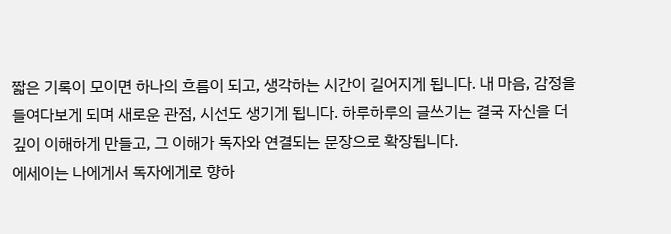짧은 기록이 모이면 하나의 흐름이 되고, 생각하는 시간이 길어지게 됩니다. 내 마음, 감정을 들여다보게 되며 새로운 관점, 시선도 생기게 됩니다. 하루하루의 글쓰기는 결국 자신을 더 깊이 이해하게 만들고, 그 이해가 독자와 연결되는 문장으로 확장됩니다.
에세이는 나에게서 독자에게로 향하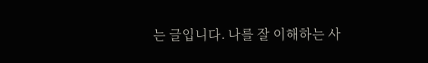는 글입니다. 나를 잘 이해하는 사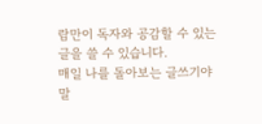람만이 독자와 공감할 수 있는 글을 쓸 수 있습니다.
매일 나를 돌아보는 글쓰기야말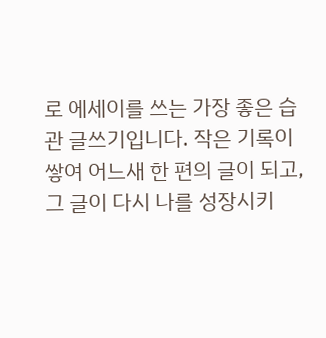로 에세이를 쓰는 가장 좋은 습관 글쓰기입니다. 작은 기록이 쌓여 어느새 한 편의 글이 되고, 그 글이 다시 나를 성장시키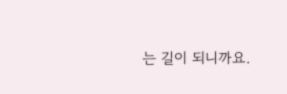는 길이 되니까요.